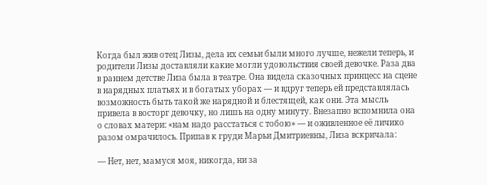Когда был жив отец Лизы, дела их семьи были много лучше, нежели теперь, и родители Лизы доставляли какие могли удовольствия своей девочке. Раза два в раннем детстве Лиза была в театре. Она видела сказочных принцесс на сцене в нарядных платьях и в богатых уборах — и вдруг теперь ей представлялась возможность быть такой же нарядной и блестящей, как они. Эта мысль привела в восторг девочку, но лишь на одну минуту. Внезапно вспомнила она о словах матери: «нам надо расстаться с тобою» — и оживленное её личико разом омрачилось. Припав к груди Марьи Дмитриевны, Лиза вскричала:

— Нет, нет, мамуся моя, никогда, ни за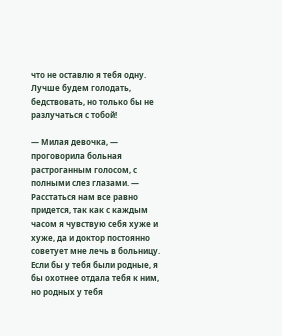что не оставлю я тебя одну. Лучше будем голодать, бедствовать, но только бы не разлучаться с тобой!

— Милая девочка, — проговорила больная растроганным голосом, с полными слез глазами. — Расстаться нам все равно придется, так как с каждым часом я чувствую себя хуже и хуже, да и доктор постоянно советует мне лечь в больницу. Если бы у тебя были родные, я бы охотнее отдала тебя к ним, но родных у тебя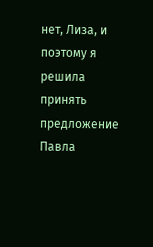нет, Лиза, и поэтому я решила принять предложение Павла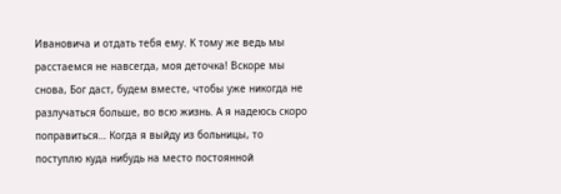Ивановича и отдать тебя ему. К тому же ведь мы расстаемся не навсегда, моя деточка! Вскоре мы снова, Бог даст, будем вместе, чтобы уже никогда не разлучаться больше, во всю жизнь. А я надеюсь скоро поправиться… Когда я выйду из больницы, то поступлю куда нибудь на место постоянной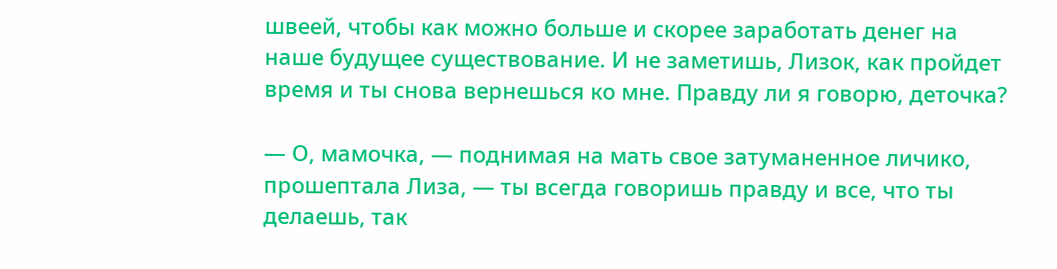швеей, чтобы как можно больше и скорее заработать денег на наше будущее существование. И не заметишь, Лизок, как пройдет время и ты снова вернешься ко мне. Правду ли я говорю, деточка?

— О, мамочка, — поднимая на мать свое затуманенное личико, прошептала Лиза, — ты всегда говоришь правду и все, что ты делаешь, так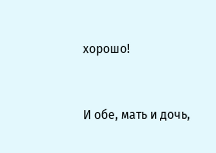хорошо!


И обе, мать и дочь,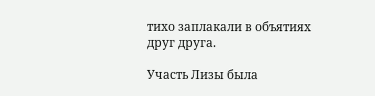тихо заплакали в объятиях друг друга.

Участь Лизы была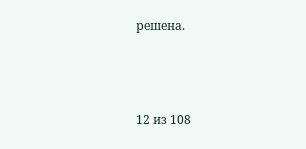решена.



12 из 108